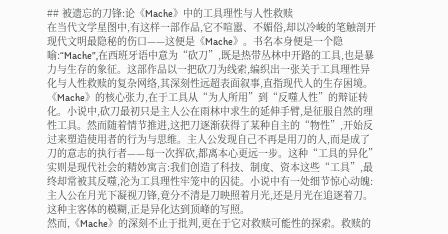## 被遗忘的刀锋:论《Mache》中的工具理性与人性救赎
在当代文学星图中,有这样一部作品,它不喧嚣、不媚俗,却以冷峻的笔触剖开现代文明最隐秘的伤口——这便是《Mache》。书名本身便是一个隐喻:“Mache”,在西班牙语中意为“砍刀”,既是热带丛林中开路的工具,也是暴力与生存的象征。这部作品以一把砍刀为线索,编织出一张关于工具理性异化与人性救赎的复杂网络,其深刻性远超表面叙事,直指现代人的生存困境。
《Mache》的核心张力,在于工具从“为人所用”到“反噬人性”的辩证转化。小说中,砍刀最初只是主人公在雨林中求生的延伸手臂,是征服自然的理性工具。然而随着情节推进,这把刀逐渐获得了某种自主的“物性”,开始反过来塑造使用者的行为与思维。主人公发现自己不再是用刀的人,而是成了刀的意志的执行者——每一次挥砍,都离本心更远一步。这种“工具的异化”实则是现代社会的精妙寓言:我们创造了科技、制度、资本这些“工具”,最终却常被其反噬,沦为工具理性牢笼中的囚徒。小说中有一处细节惊心动魄:主人公在月光下凝视刀锋,竟分不清是刀映照着月光,还是月光在追逐着刀。这种主客体的模糊,正是异化达到顶峰的写照。
然而,《Mache》的深刻不止于批判,更在于它对救赎可能性的探索。救赎的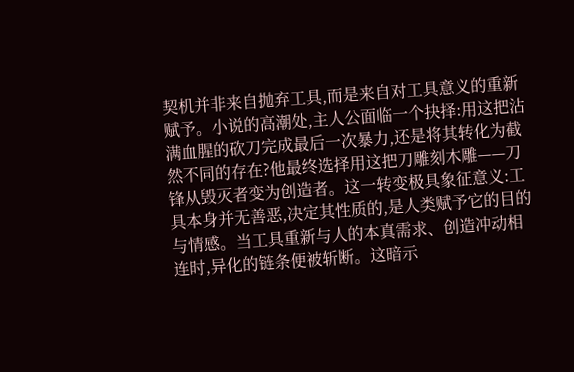契机并非来自抛弃工具,而是来自对工具意义的重新赋予。小说的高潮处,主人公面临一个抉择:用这把沾满血腥的砍刀完成最后一次暴力,还是将其转化为截然不同的存在?他最终选择用这把刀雕刻木雕——刀锋从毁灭者变为创造者。这一转变极具象征意义:工具本身并无善恶,决定其性质的,是人类赋予它的目的与情感。当工具重新与人的本真需求、创造冲动相连时,异化的链条便被斩断。这暗示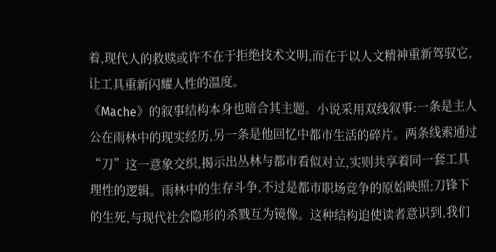着,现代人的救赎或许不在于拒绝技术文明,而在于以人文精神重新驾驭它,让工具重新闪耀人性的温度。
《Mache》的叙事结构本身也暗合其主题。小说采用双线叙事:一条是主人公在雨林中的现实经历,另一条是他回忆中都市生活的碎片。两条线索通过“刀”这一意象交织,揭示出丛林与都市看似对立,实则共享着同一套工具理性的逻辑。雨林中的生存斗争,不过是都市职场竞争的原始映照;刀锋下的生死,与现代社会隐形的杀戮互为镜像。这种结构迫使读者意识到,我们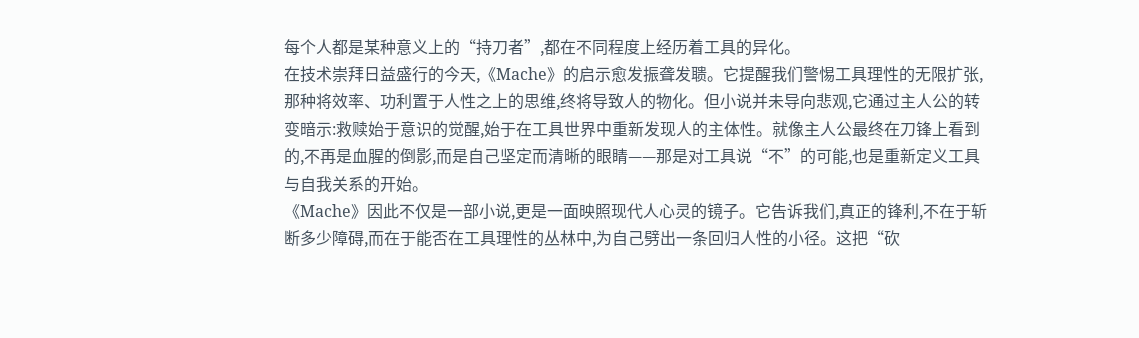每个人都是某种意义上的“持刀者”,都在不同程度上经历着工具的异化。
在技术崇拜日益盛行的今天,《Mache》的启示愈发振聋发聩。它提醒我们警惕工具理性的无限扩张,那种将效率、功利置于人性之上的思维,终将导致人的物化。但小说并未导向悲观,它通过主人公的转变暗示:救赎始于意识的觉醒,始于在工具世界中重新发现人的主体性。就像主人公最终在刀锋上看到的,不再是血腥的倒影,而是自己坚定而清晰的眼睛——那是对工具说“不”的可能,也是重新定义工具与自我关系的开始。
《Mache》因此不仅是一部小说,更是一面映照现代人心灵的镜子。它告诉我们,真正的锋利,不在于斩断多少障碍,而在于能否在工具理性的丛林中,为自己劈出一条回归人性的小径。这把“砍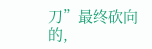刀”最终砍向的,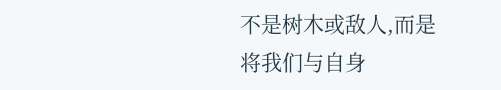不是树木或敌人,而是将我们与自身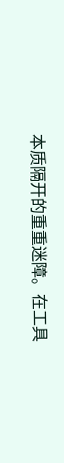本质隔开的重重迷障。在工具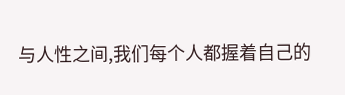与人性之间,我们每个人都握着自己的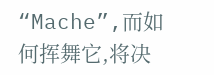“Mache”,而如何挥舞它,将决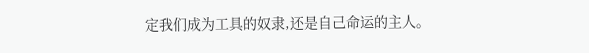定我们成为工具的奴隶,还是自己命运的主人。